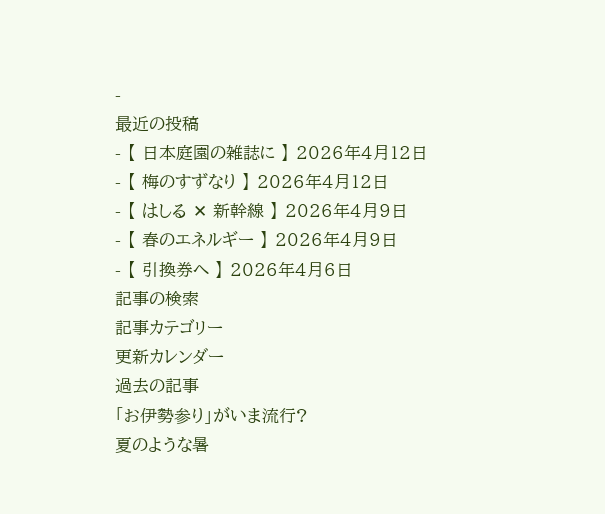-
最近の投稿
- 【 日本庭園の雑誌に 】 2026年4月12日
- 【 梅のすずなり 】 2026年4月12日
- 【 はしる ✕ 新幹線 】 2026年4月9日
- 【 春のエネルギー 】 2026年4月9日
- 【 引換券へ 】 2026年4月6日
記事の検索
記事カテゴリー
更新カレンダー
過去の記事
「お伊勢参り」がいま流行?
夏のような暑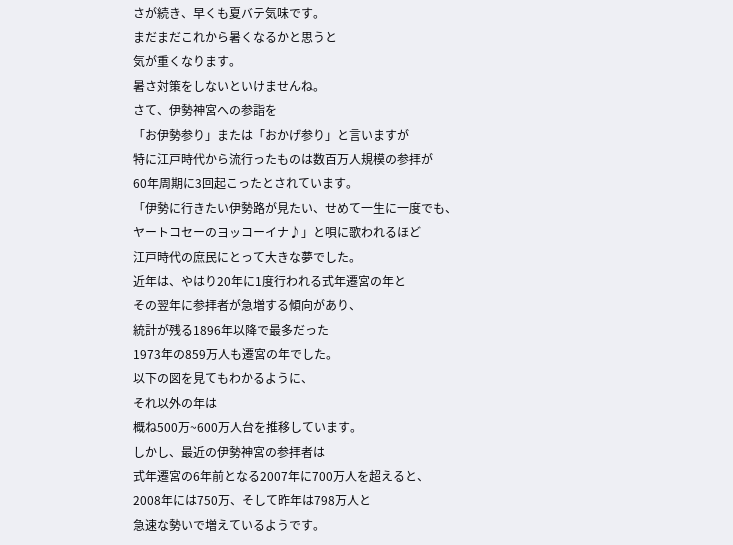さが続き、早くも夏バテ気味です。
まだまだこれから暑くなるかと思うと
気が重くなります。
暑さ対策をしないといけませんね。
さて、伊勢神宮への参詣を
「お伊勢参り」または「おかげ参り」と言いますが
特に江戸時代から流行ったものは数百万人規模の参拝が
60年周期に3回起こったとされています。
「伊勢に行きたい伊勢路が見たい、せめて一生に一度でも、
ヤートコセーのヨッコーイナ♪」と唄に歌われるほど
江戸時代の庶民にとって大きな夢でした。
近年は、やはり20年に1度行われる式年遷宮の年と
その翌年に参拝者が急増する傾向があり、
統計が残る1896年以降で最多だった
1973年の859万人も遷宮の年でした。
以下の図を見てもわかるように、
それ以外の年は
概ね500万~600万人台を推移しています。
しかし、最近の伊勢神宮の参拝者は
式年遷宮の6年前となる2007年に700万人を超えると、
2008年には750万、そして昨年は798万人と
急速な勢いで増えているようです。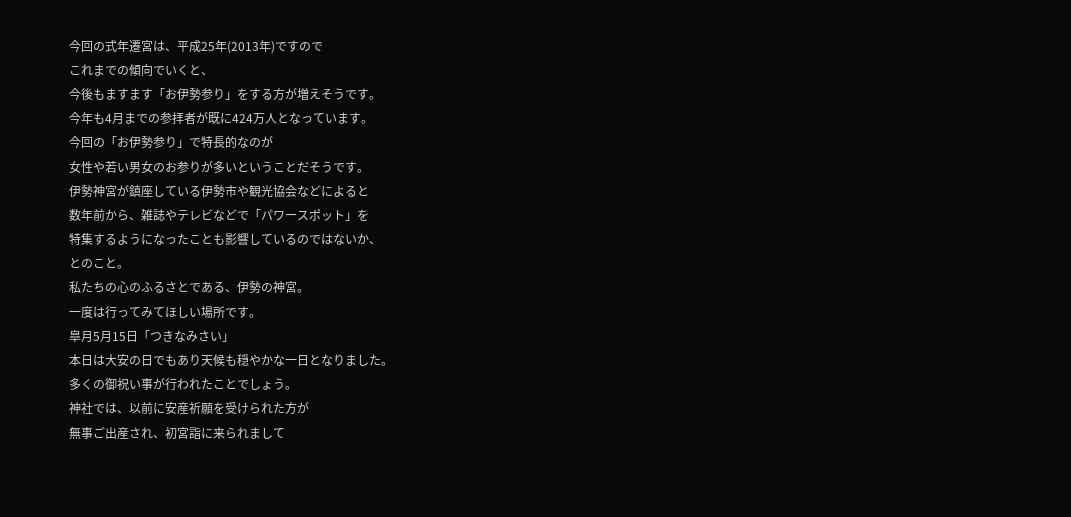今回の式年遷宮は、平成25年(2013年)ですので
これまでの傾向でいくと、
今後もますます「お伊勢参り」をする方が増えそうです。
今年も4月までの参拝者が既に424万人となっています。
今回の「お伊勢参り」で特長的なのが
女性や若い男女のお参りが多いということだそうです。
伊勢神宮が鎮座している伊勢市や観光協会などによると
数年前から、雑誌やテレビなどで「パワースポット」を
特集するようになったことも影響しているのではないか、
とのこと。
私たちの心のふるさとである、伊勢の神宮。
一度は行ってみてほしい場所です。
皐月5月15日「つきなみさい」
本日は大安の日でもあり天候も穏やかな一日となりました。
多くの御祝い事が行われたことでしょう。
神社では、以前に安産祈願を受けられた方が
無事ご出産され、初宮詣に来られまして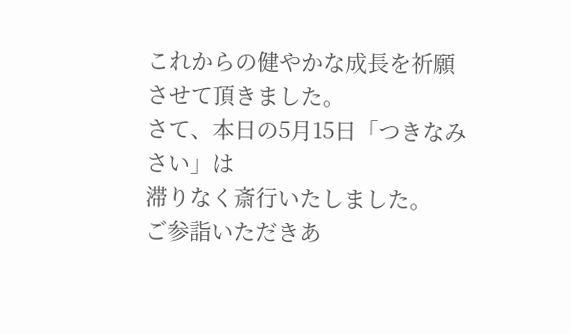これからの健やかな成長を祈願させて頂きました。
さて、本日の5月15日「つきなみさい」は
滞りなく斎行いたしました。
ご参詣いただきあ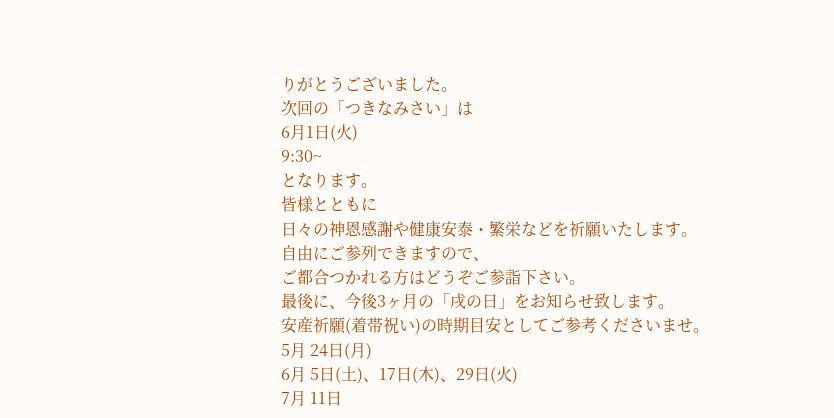りがとうございました。
次回の「つきなみさい」は
6月1日(火)
9:30~
となります。
皆様とともに
日々の神恩感謝や健康安泰・繁栄などを祈願いたします。
自由にご参列できますので、
ご都合つかれる方はどうぞご参詣下さい。
最後に、今後3ヶ月の「戌の日」をお知らせ致します。
安産祈願(着帯祝い)の時期目安としてご参考くださいませ。
5月 24日(月)
6月 5日(土)、17日(木)、29日(火)
7月 11日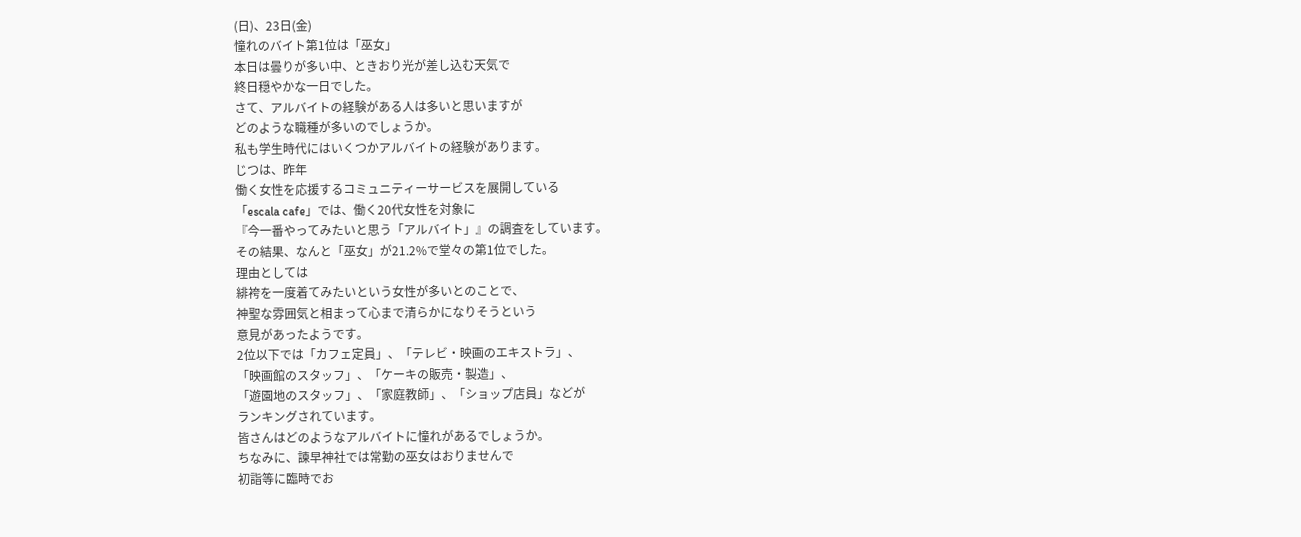(日)、23日(金)
憧れのバイト第1位は「巫女」
本日は曇りが多い中、ときおり光が差し込む天気で
終日穏やかな一日でした。
さて、アルバイトの経験がある人は多いと思いますが
どのような職種が多いのでしょうか。
私も学生時代にはいくつかアルバイトの経験があります。
じつは、昨年
働く女性を応援するコミュニティーサービスを展開している
「escala cafe」では、働く20代女性を対象に
『今一番やってみたいと思う「アルバイト」』の調査をしています。
その結果、なんと「巫女」が21.2%で堂々の第1位でした。
理由としては
緋袴を一度着てみたいという女性が多いとのことで、
神聖な雰囲気と相まって心まで清らかになりそうという
意見があったようです。
2位以下では「カフェ定員」、「テレビ・映画のエキストラ」、
「映画館のスタッフ」、「ケーキの販売・製造」、
「遊園地のスタッフ」、「家庭教師」、「ショップ店員」などが
ランキングされています。
皆さんはどのようなアルバイトに憧れがあるでしょうか。
ちなみに、諫早神社では常勤の巫女はおりませんで
初詣等に臨時でお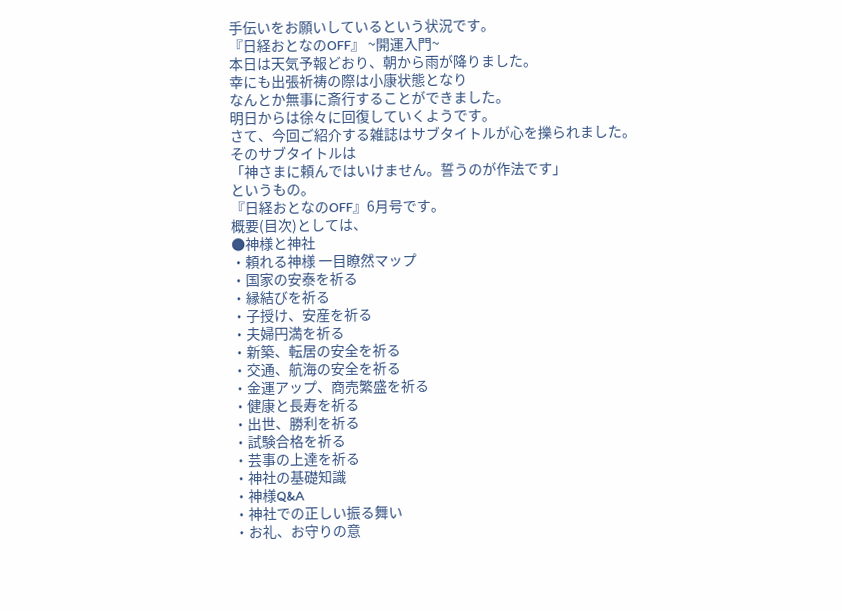手伝いをお願いしているという状況です。
『日経おとなのOFF』 ~開運入門~
本日は天気予報どおり、朝から雨が降りました。
幸にも出張祈祷の際は小康状態となり
なんとか無事に斎行することができました。
明日からは徐々に回復していくようです。
さて、今回ご紹介する雑誌はサブタイトルが心を擽られました。
そのサブタイトルは
「神さまに頼んではいけません。誓うのが作法です」
というもの。
『日経おとなのOFF』6月号です。
概要(目次)としては、
●神様と神社
・頼れる神様 一目瞭然マップ
・国家の安泰を祈る
・縁結びを祈る
・子授け、安産を祈る
・夫婦円満を祈る
・新築、転居の安全を祈る
・交通、航海の安全を祈る
・金運アップ、商売繁盛を祈る
・健康と長寿を祈る
・出世、勝利を祈る
・試験合格を祈る
・芸事の上達を祈る
・神社の基礎知識
・神様Q&A
・神社での正しい振る舞い
・お礼、お守りの意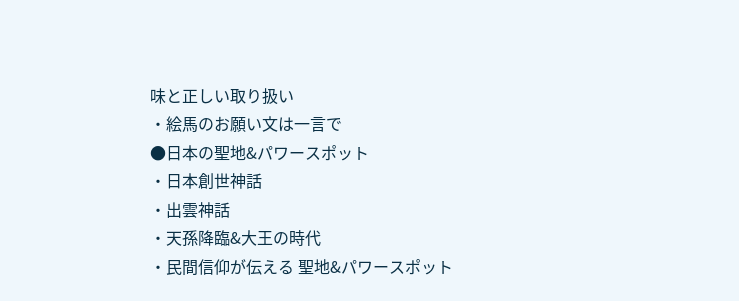味と正しい取り扱い
・絵馬のお願い文は一言で
●日本の聖地&パワースポット
・日本創世神話
・出雲神話
・天孫降臨&大王の時代
・民間信仰が伝える 聖地&パワースポット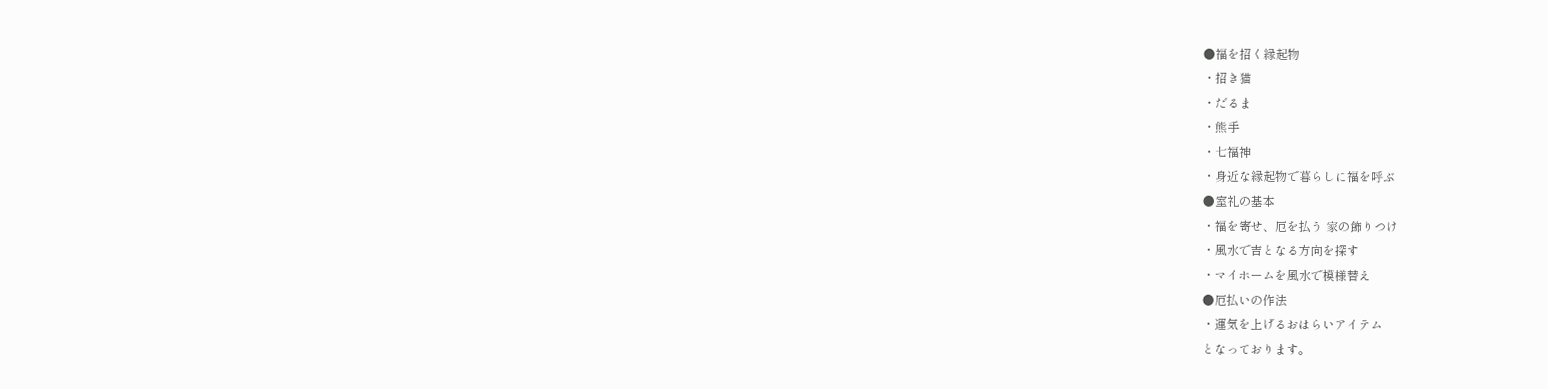●福を招く縁起物
・招き猫
・だるま
・熊手
・七福神
・身近な縁起物で暮らしに福を呼ぶ
●室礼の基本
・福を寄せ、厄を払う 家の飾りつけ
・風水で吉となる方向を探す
・マイホームを風水で模様替え
●厄払いの作法
・運気を上げるおはらいアイテム
となっております。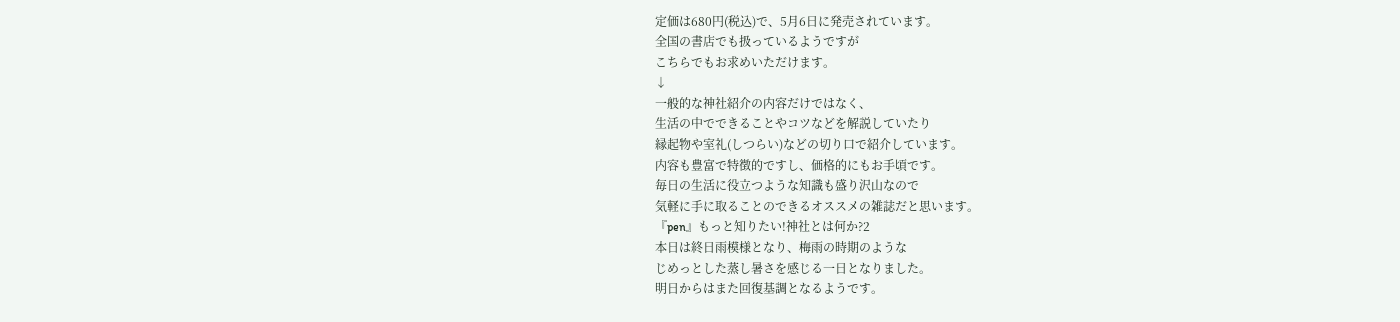定価は680円(税込)で、5月6日に発売されています。
全国の書店でも扱っているようですが
こちらでもお求めいただけます。
↓
一般的な神社紹介の内容だけではなく、
生活の中でできることやコツなどを解説していたり
縁起物や室礼(しつらい)などの切り口で紹介しています。
内容も豊富で特徴的ですし、価格的にもお手頃です。
毎日の生活に役立つような知識も盛り沢山なので
気軽に手に取ることのできるオススメの雑誌だと思います。
『pen』もっと知りたい!神社とは何か?2
本日は終日雨模様となり、梅雨の時期のような
じめっとした蒸し暑さを感じる一日となりました。
明日からはまた回復基調となるようです。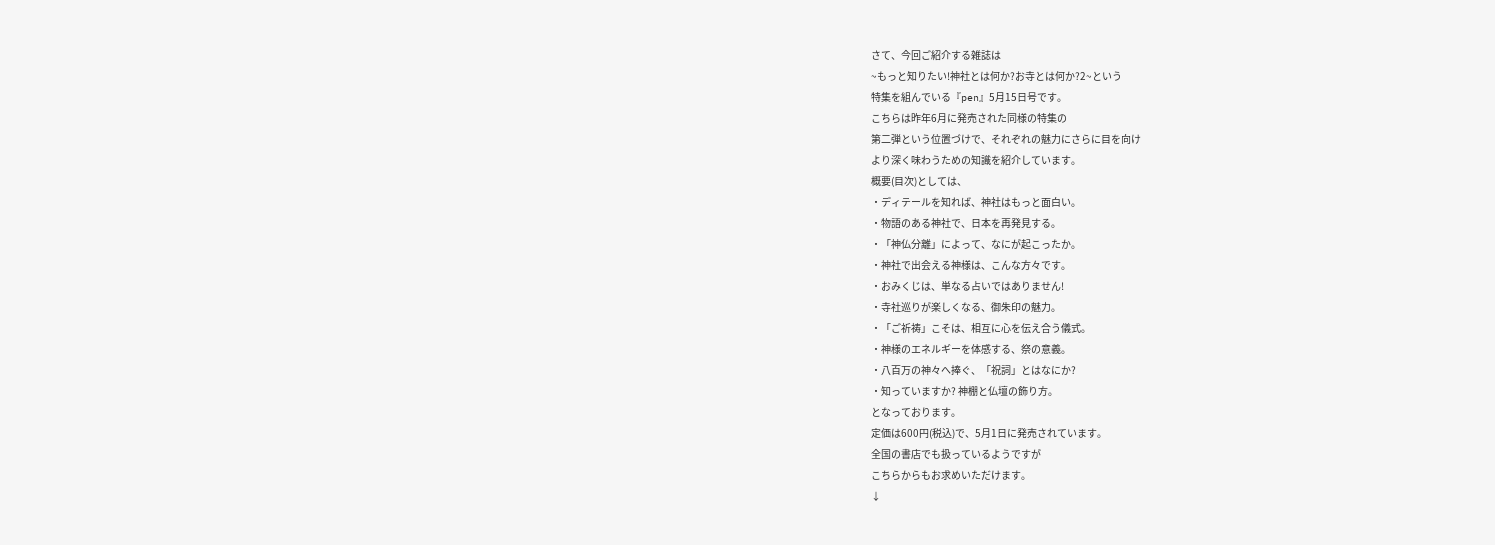さて、今回ご紹介する雑誌は
~もっと知りたい!神社とは何か?お寺とは何か?2~という
特集を組んでいる『pen』5月15日号です。
こちらは昨年6月に発売された同様の特集の
第二弾という位置づけで、それぞれの魅力にさらに目を向け
より深く味わうための知識を紹介しています。
概要(目次)としては、
・ディテールを知れば、神社はもっと面白い。
・物語のある神社で、日本を再発見する。
・「神仏分離」によって、なにが起こったか。
・神社で出会える神様は、こんな方々です。
・おみくじは、単なる占いではありません!
・寺社巡りが楽しくなる、御朱印の魅力。
・「ご祈祷」こそは、相互に心を伝え合う儀式。
・神様のエネルギーを体感する、祭の意義。
・八百万の神々へ捧ぐ、「祝詞」とはなにか?
・知っていますか? 神棚と仏壇の飾り方。
となっております。
定価は600円(税込)で、5月1日に発売されています。
全国の書店でも扱っているようですが
こちらからもお求めいただけます。
↓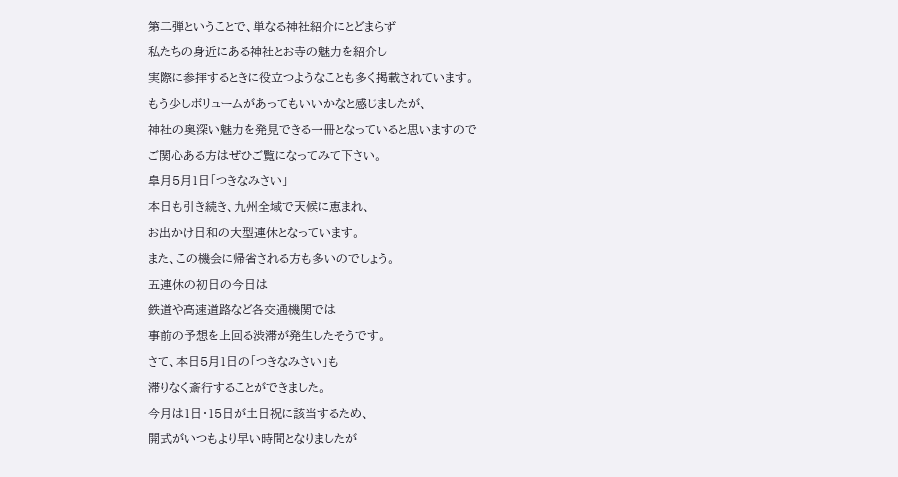第二弾ということで、単なる神社紹介にとどまらず
私たちの身近にある神社とお寺の魅力を紹介し
実際に参拝するときに役立つようなことも多く掲載されています。
もう少しボリュームがあってもいいかなと感じましたが、
神社の奥深い魅力を発見できる一冊となっていると思いますので
ご関心ある方はぜひご覧になってみて下さい。
皐月5月1日「つきなみさい」
本日も引き続き、九州全域で天候に恵まれ、
お出かけ日和の大型連休となっています。
また、この機会に帰省される方も多いのでしょう。
五連休の初日の今日は
鉄道や高速道路など各交通機関では
事前の予想を上回る渋滞が発生したそうです。
さて、本日5月1日の「つきなみさい」も
滞りなく斎行することができました。
今月は1日・15日が土日祝に該当するため、
開式がいつもより早い時間となりましたが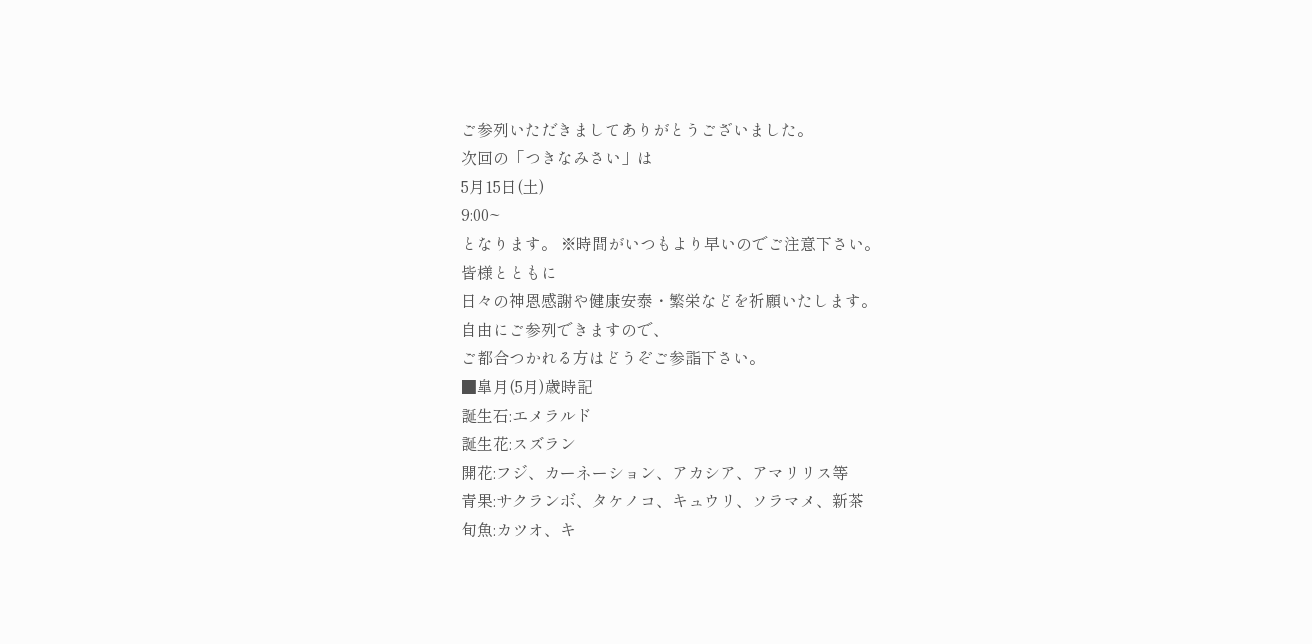ご参列いただきましてありがとうございました。
次回の「つきなみさい」は
5月15日(土)
9:00~
となります。 ※時間がいつもより早いのでご注意下さい。
皆様とともに
日々の神恩感謝や健康安泰・繁栄などを祈願いたします。
自由にご参列できますので、
ご都合つかれる方はどうぞご参詣下さい。
■皐月(5月)歳時記
誕生石:エメラルド
誕生花:スズラン
開花:フジ、カーネーション、アカシア、アマリリス等
青果:サクランボ、タケノコ、キュウリ、ソラマメ、新茶
旬魚:カツオ、キ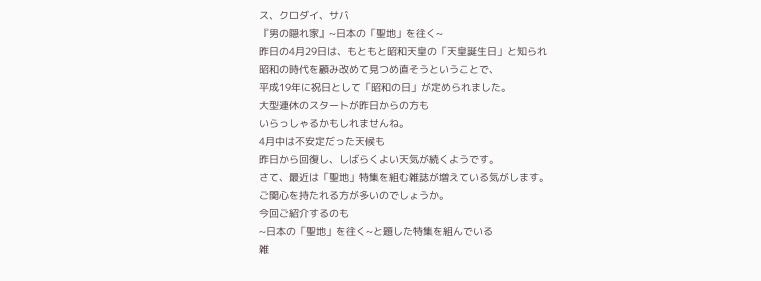ス、クロダイ、サバ
『男の隠れ家』~日本の「聖地」を往く~
昨日の4月29日は、もともと昭和天皇の「天皇誕生日」と知られ
昭和の時代を顧み改めて見つめ直そうということで、
平成19年に祝日として「昭和の日」が定められました。
大型連休のスタートが昨日からの方も
いらっしゃるかもしれませんね。
4月中は不安定だった天候も
昨日から回復し、しばらくよい天気が続くようです。
さて、最近は「聖地」特集を組む雑誌が増えている気がします。
ご関心を持たれる方が多いのでしょうか。
今回ご紹介するのも
~日本の「聖地」を往く~と題した特集を組んでいる
雑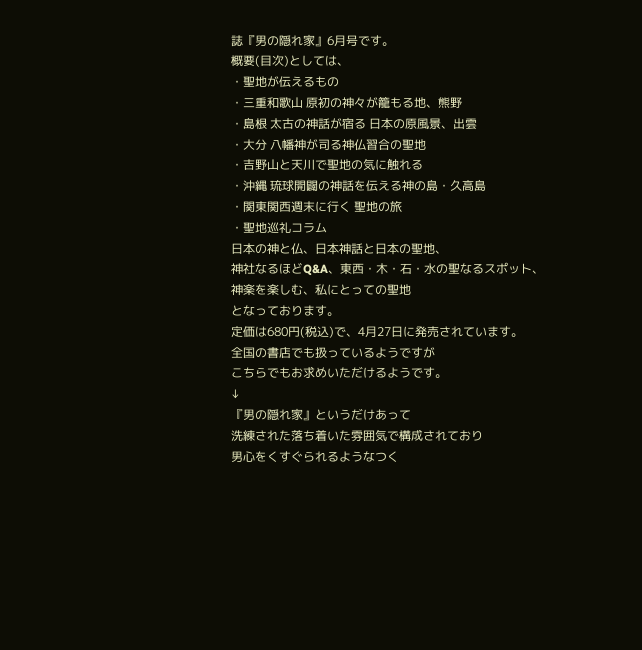誌『男の隠れ家』6月号です。
概要(目次)としては、
・聖地が伝えるもの
・三重和歌山 原初の神々が籠もる地、熊野
・島根 太古の神話が宿る 日本の原風景、出雲
・大分 八幡神が司る神仏習合の聖地
・吉野山と天川で聖地の気に触れる
・沖縄 琉球開闢の神話を伝える神の島・久高島
・関東関西週末に行く 聖地の旅
・聖地巡礼コラム
日本の神と仏、日本神話と日本の聖地、
神社なるほどQ&A、東西・木・石・水の聖なるスポット、
神楽を楽しむ、私にとっての聖地
となっております。
定価は680円(税込)で、4月27日に発売されています。
全国の書店でも扱っているようですが
こちらでもお求めいただけるようです。
↓
『男の隠れ家』というだけあって
洗練された落ち着いた雰囲気で構成されており
男心をくすぐられるようなつく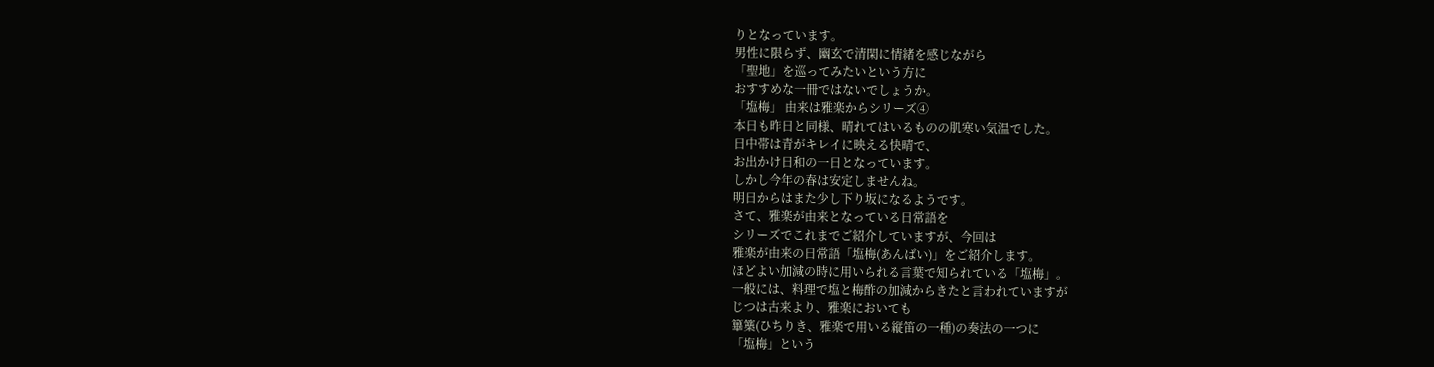りとなっています。
男性に限らず、幽玄で清閑に情緒を感じながら
「聖地」を巡ってみたいという方に
おすすめな一冊ではないでしょうか。
「塩梅」 由来は雅楽からシリーズ④
本日も昨日と同様、晴れてはいるものの肌寒い気温でした。
日中帯は青がキレイに映える快晴で、
お出かけ日和の一日となっています。
しかし今年の春は安定しませんね。
明日からはまた少し下り坂になるようです。
さて、雅楽が由来となっている日常語を
シリーズでこれまでご紹介していますが、今回は
雅楽が由来の日常語「塩梅(あんばい)」をご紹介します。
ほどよい加減の時に用いられる言葉で知られている「塩梅」。
一般には、料理で塩と梅酢の加減からきたと言われていますが
じつは古来より、雅楽においても
篳篥(ひちりき、雅楽で用いる縦笛の一種)の奏法の一つに
「塩梅」という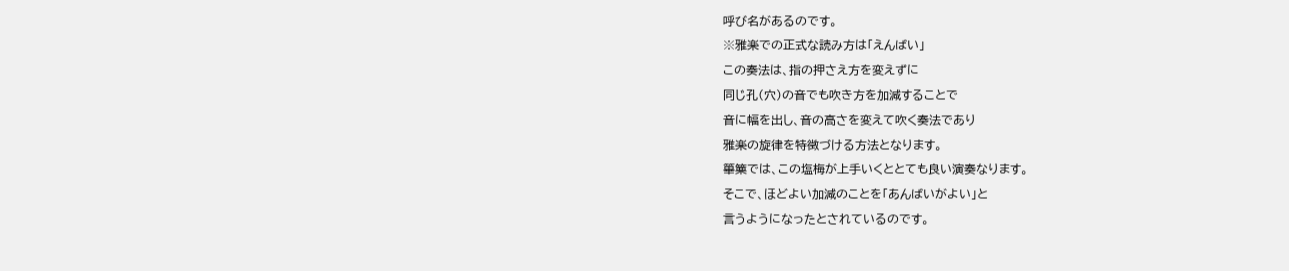呼び名があるのです。
※雅楽での正式な読み方は「えんばい」
この奏法は、指の押さえ方を変えずに
同じ孔(穴)の音でも吹き方を加減することで
音に幅を出し、音の高さを変えて吹く奏法であり
雅楽の旋律を特徴づける方法となります。
篳篥では、この塩梅が上手いくととても良い演奏なります。
そこで、ほどよい加減のことを「あんばいがよい」と
言うようになったとされているのです。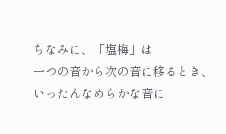ちなみに、「塩梅」は
一つの音から次の音に移るとき、
いったんなめらかな音に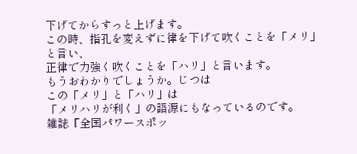下げてからすっと上げます。
この時、指孔を変えずに律を下げて吹くことを「メリ」と言い、
正律で力強く吹くことを「ハリ」と言います。
もうおわかりでしょうか。じつは
この「メリ」と「ハリ」は
「メリハリが利く」の語源にもなっているのです。
雑誌『全国パワースポッ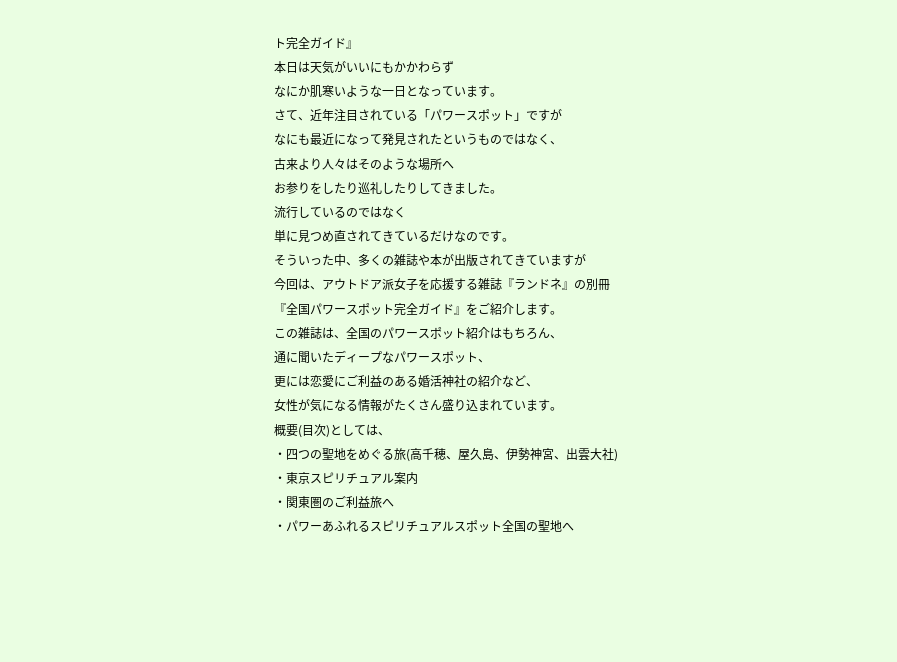ト完全ガイド』
本日は天気がいいにもかかわらず
なにか肌寒いような一日となっています。
さて、近年注目されている「パワースポット」ですが
なにも最近になって発見されたというものではなく、
古来より人々はそのような場所へ
お参りをしたり巡礼したりしてきました。
流行しているのではなく
単に見つめ直されてきているだけなのです。
そういった中、多くの雑誌や本が出版されてきていますが
今回は、アウトドア派女子を応援する雑誌『ランドネ』の別冊
『全国パワースポット完全ガイド』をご紹介します。
この雑誌は、全国のパワースポット紹介はもちろん、
通に聞いたディープなパワースポット、
更には恋愛にご利益のある婚活神社の紹介など、
女性が気になる情報がたくさん盛り込まれています。
概要(目次)としては、
・四つの聖地をめぐる旅(高千穂、屋久島、伊勢神宮、出雲大社)
・東京スピリチュアル案内
・関東圏のご利益旅へ
・パワーあふれるスピリチュアルスポット全国の聖地へ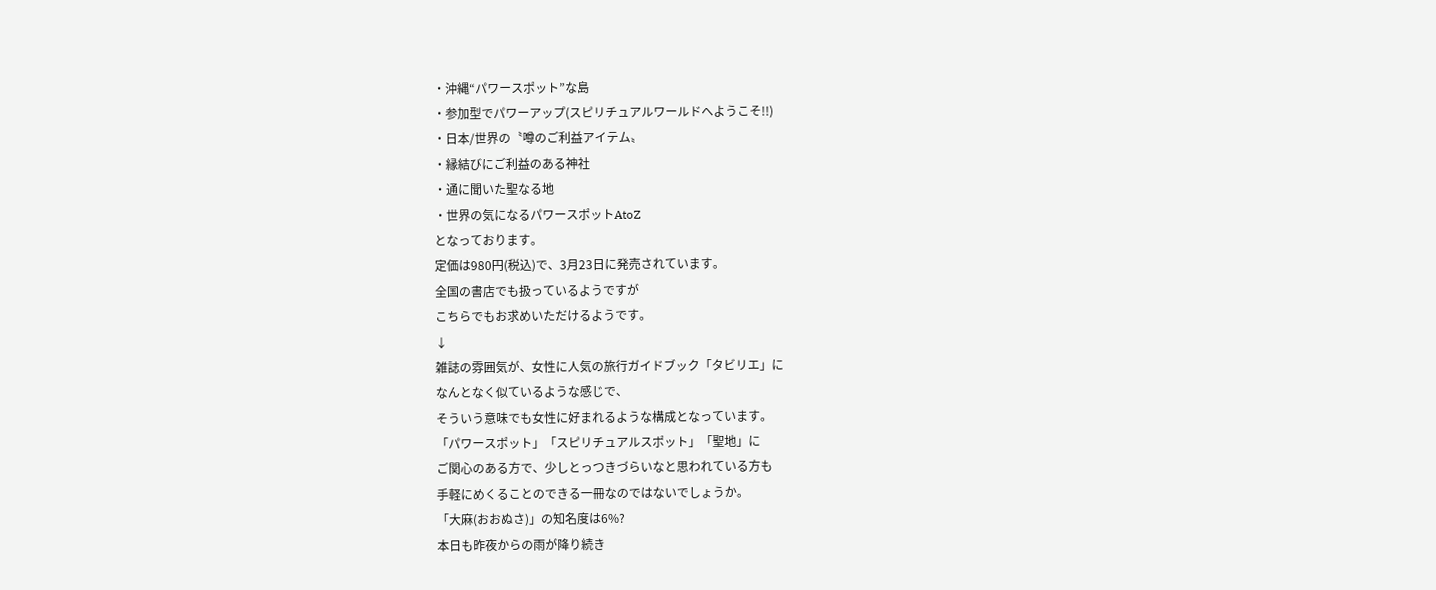・沖縄“パワースポット”な島
・参加型でパワーアップ(スピリチュアルワールドへようこそ!!)
・日本/世界の〝噂のご利益アイテム〟
・縁結びにご利益のある神社
・通に聞いた聖なる地
・世界の気になるパワースポットAtoZ
となっております。
定価は980円(税込)で、3月23日に発売されています。
全国の書店でも扱っているようですが
こちらでもお求めいただけるようです。
↓
雑誌の雰囲気が、女性に人気の旅行ガイドブック「タビリエ」に
なんとなく似ているような感じで、
そういう意味でも女性に好まれるような構成となっています。
「パワースポット」「スピリチュアルスポット」「聖地」に
ご関心のある方で、少しとっつきづらいなと思われている方も
手軽にめくることのできる一冊なのではないでしょうか。
「大麻(おおぬさ)」の知名度は6%?
本日も昨夜からの雨が降り続き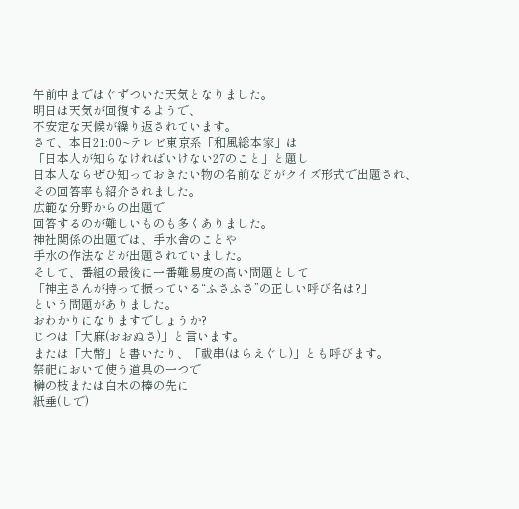午前中まではぐずついた天気となりました。
明日は天気が回復するようで、
不安定な天候が繰り返されています。
さて、本日21:00~テレビ東京系「和風総本家」は
「日本人が知らなければいけない27のこと」と題し
日本人ならぜひ知っておきたい物の名前などがクイズ形式で出題され、
その回答率も紹介されました。
広範な分野からの出題で
回答するのが難しいものも多くありました。
神社関係の出題では、手水舎のことや
手水の作法などが出題されていました。
そして、番組の最後に一番難易度の高い問題として
「神主さんが持って振っている“ふさふさ”の正しい呼び名は?」
という問題がありました。
おわかりになりますでしょうか?
じつは「大麻(おおぬさ)」と言います。
または「大幣」と書いたり、「祓串(はらえぐし)」とも呼びます。
祭祀において使う道具の一つで
榊の枝または白木の棒の先に
紙垂(しで)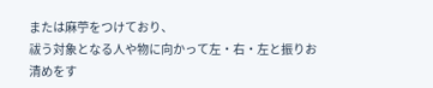または麻苧をつけており、
祓う対象となる人や物に向かって左・右・左と振りお清めをす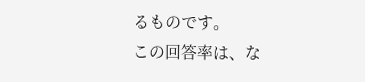るものです。
この回答率は、な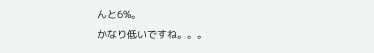んと6%。
かなり低いですね。。。